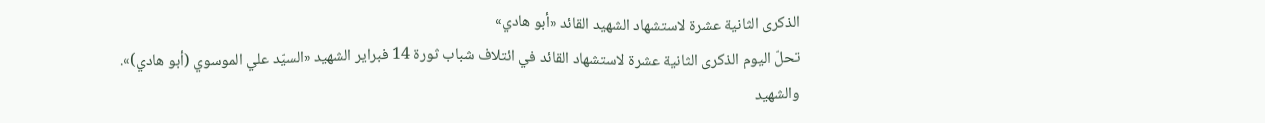الذكرى الثانية عشرة لاستشهاد الشهيد القائد «أبو هادي»
تحلّ اليوم الذكرى الثانية عشرة لاستشهاد القائد في ائتلاف شباب ثورة 14 فبراير الشهيد «السيّد علي الموسوي (أبو هادي)».
والشهيد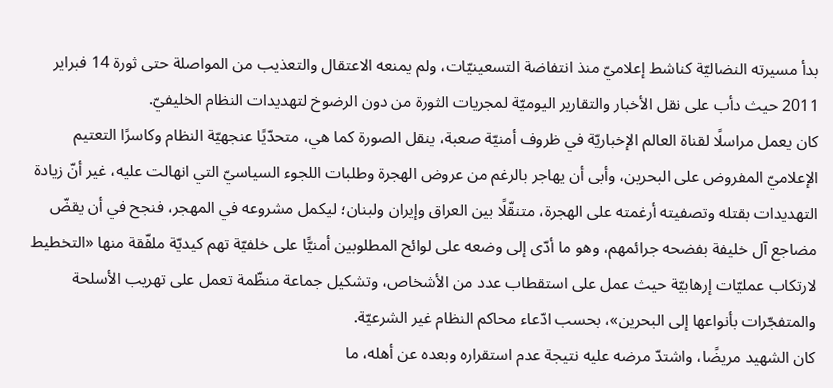بدأ مسيرته النضاليّة كناشط إعلاميّ منذ انتفاضة التسعينيّات، ولم يمنعه الاعتقال والتعذيب من المواصلة حتى ثورة 14 فبراير 2011 حيث دأب على نقل الأخبار والتقارير اليوميّة لمجريات الثورة من دون الرضوخ لتهديدات النظام الخليفيّ.
كان يعمل مراسلًا لقناة العالم الإخباريّة في ظروف أمنيّة صعبة، ينقل الصورة كما هي، متحدّيًا عنجهيّة النظام وكاسرًا التعتيم الإعلاميّ المفروض على البحرين، وأبى أن يهاجر بالرغم من عروض الهجرة وطلبات اللجوء السياسيّ التي انهالت عليه، غير أنّ زيادة التهديدات بقتله وتصفيته أرغمته على الهجرة، متنقّلًا بين العراق وإيران ولبنان؛ ليكمل مشروعه في المهجر، فنجح في أن يقضّ مضاجع آل خليفة بفضحه جرائمهم، وهو ما أدّى إلى وضعه على لوائح المطلوبين أمنيًّا على خلفيّة تهم كيديّة ملفّقة منها «التخطيط لارتكاب عمليّات إرهابيّة حيث عمل على استقطاب عدد من الأشخاص، وتشكيل جماعة منظّمة تعمل على تهريب الأسلحة والمتفجّرات بأنواعها إلى البحرين»، بحسب ادّعاء محاكم النظام غير الشرعيّة.
كان الشهيد مريضًا، واشتدّ مرضه عليه نتيجة عدم استقراره وبعده عن أهله، ما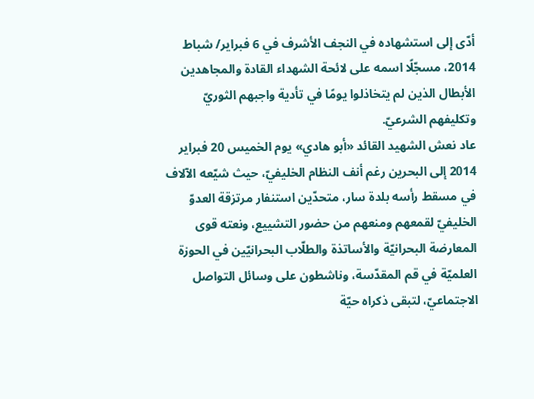أدّى إلى استشهاده في النجف الأشرف في 6 فبراير/ شباط 2014، مسجّلًا اسمه على لائحة الشهداء القادة والمجاهدين الأبطال الذين لم يتخاذلوا يومًا في تأدية واجبهم الثوريّ وتكليفهم الشرعيّ.
عاد نعش الشهيد القائد «أبو هادي» يوم الخميس 20 فبراير 2014 إلى البحرين رغم أنف النظام الخليفيّ، حيث شيّعه الآلاف في مسقط رأسه بلدة سار، متحدّين استنفار مرتزقة العدوّ الخليفيّ لقمعهم ومنعهم من حضور التشييع، ونعته قوى المعارضة البحرانيّة والأساتذة والطلّاب البحرانيّين في الحوزة العلميّة في قم المقدّسة، وناشطون على وسائل التواصل الاجتماعيّ، لتبقى ذكراه حيّة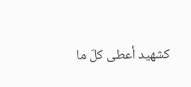كشهيد أعطى كلّ ما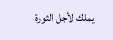يملك لأجل الثورة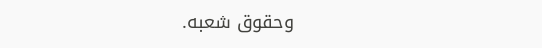وحقوق شعبه.